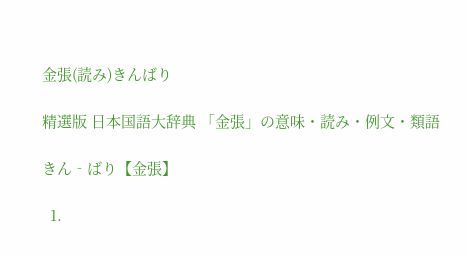金張(読み)きんばり

精選版 日本国語大辞典 「金張」の意味・読み・例文・類語

きん‐ばり【金張】

  1.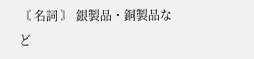〘 名詞 〙 銀製品・銅製品など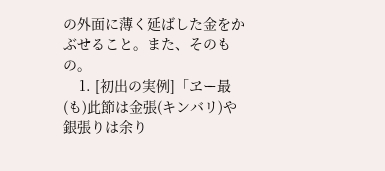の外面に薄く延ばした金をかぶせること。また、そのもの。
    1. [初出の実例]「ヱー最(も)此節は金張(キンバリ)や銀張りは余り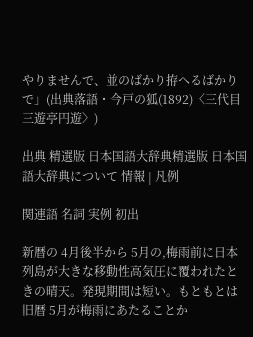やりませんで、並のばかり拵へるばかりで」(出典落語・今戸の狐(1892)〈三代目三遊亭円遊〉)

出典 精選版 日本国語大辞典精選版 日本国語大辞典について 情報 | 凡例

関連語 名詞 実例 初出

新暦の 4月後半から 5月の,梅雨前に日本列島が大きな移動性高気圧に覆われたときの晴天。発現期間は短い。もともとは旧暦 5月が梅雨にあたることか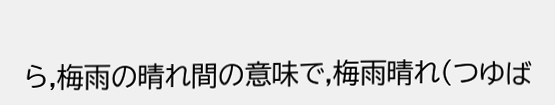ら,梅雨の晴れ間の意味で,梅雨晴れ(つゆば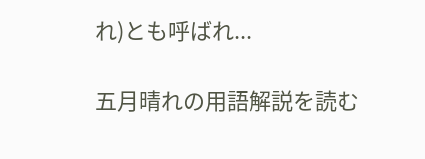れ)とも呼ばれ...

五月晴れの用語解説を読む